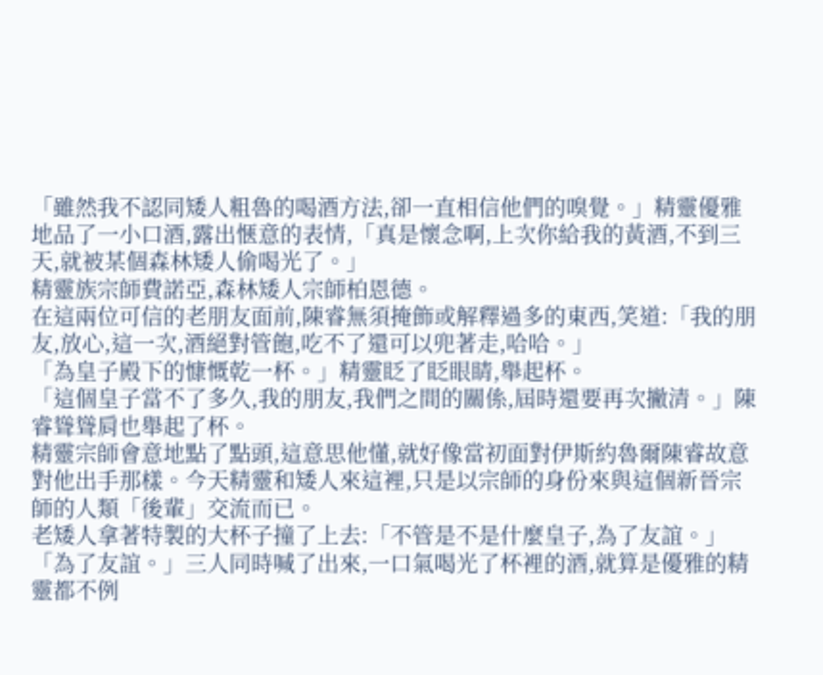「雖然我不認同矮人粗魯的喝酒方法,卻一直相信他們的嗅覺。」精靈優雅地品了一小口酒,露出愜意的表情,「真是懷念啊,上次你給我的黃酒,不到三天,就被某個森林矮人偷喝光了。」
精靈族宗師費諾亞,森林矮人宗師柏恩德。
在這兩位可信的老朋友面前,陳睿無須掩飾或解釋過多的東西,笑道:「我的朋友,放心,這一次,酒絕對管飽,吃不了還可以兜著走,哈哈。」
「為皇子殿下的慷慨乾一杯。」精靈眨了眨眼睛,舉起杯。
「這個皇子當不了多久,我的朋友,我們之間的關係,屆時還要再次撇清。」陳睿聳聳肩也舉起了杯。
精靈宗師會意地點了點頭,這意思他懂,就好像當初面對伊斯約魯爾陳睿故意對他出手那樣。今天精靈和矮人來這裡,只是以宗師的身份來與這個新晉宗師的人類「後輩」交流而已。
老矮人拿著特製的大杯子撞了上去:「不管是不是什麼皇子,為了友誼。」
「為了友誼。」三人同時喊了出來,一口氣喝光了杯裡的酒,就算是優雅的精靈都不例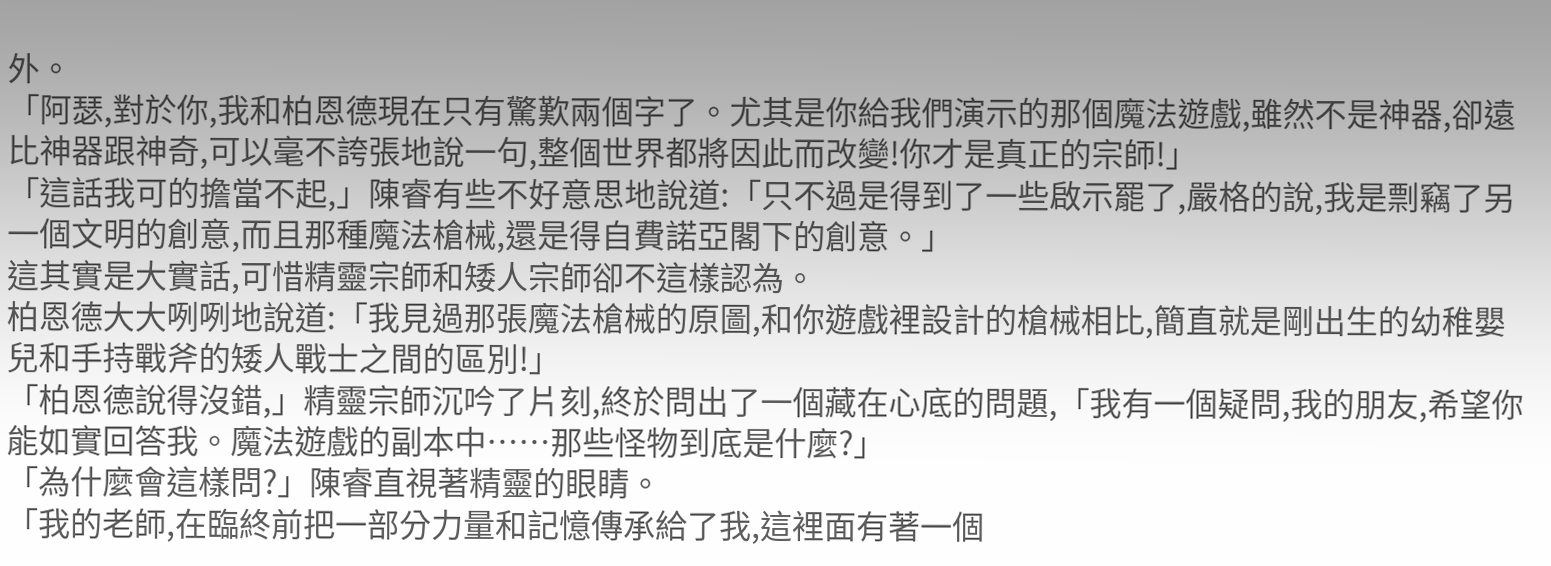外。
「阿瑟,對於你,我和柏恩德現在只有驚歎兩個字了。尤其是你給我們演示的那個魔法遊戲,雖然不是神器,卻遠比神器跟神奇,可以毫不誇張地說一句,整個世界都將因此而改變!你才是真正的宗師!」
「這話我可的擔當不起,」陳睿有些不好意思地說道:「只不過是得到了一些啟示罷了,嚴格的說,我是剽竊了另一個文明的創意,而且那種魔法槍械,還是得自費諾亞閣下的創意。」
這其實是大實話,可惜精靈宗師和矮人宗師卻不這樣認為。
柏恩德大大咧咧地說道:「我見過那張魔法槍械的原圖,和你遊戲裡設計的槍械相比,簡直就是剛出生的幼稚嬰兒和手持戰斧的矮人戰士之間的區別!」
「柏恩德說得沒錯,」精靈宗師沉吟了片刻,終於問出了一個藏在心底的問題,「我有一個疑問,我的朋友,希望你能如實回答我。魔法遊戲的副本中……那些怪物到底是什麼?」
「為什麼會這樣問?」陳睿直視著精靈的眼睛。
「我的老師,在臨終前把一部分力量和記憶傳承給了我,這裡面有著一個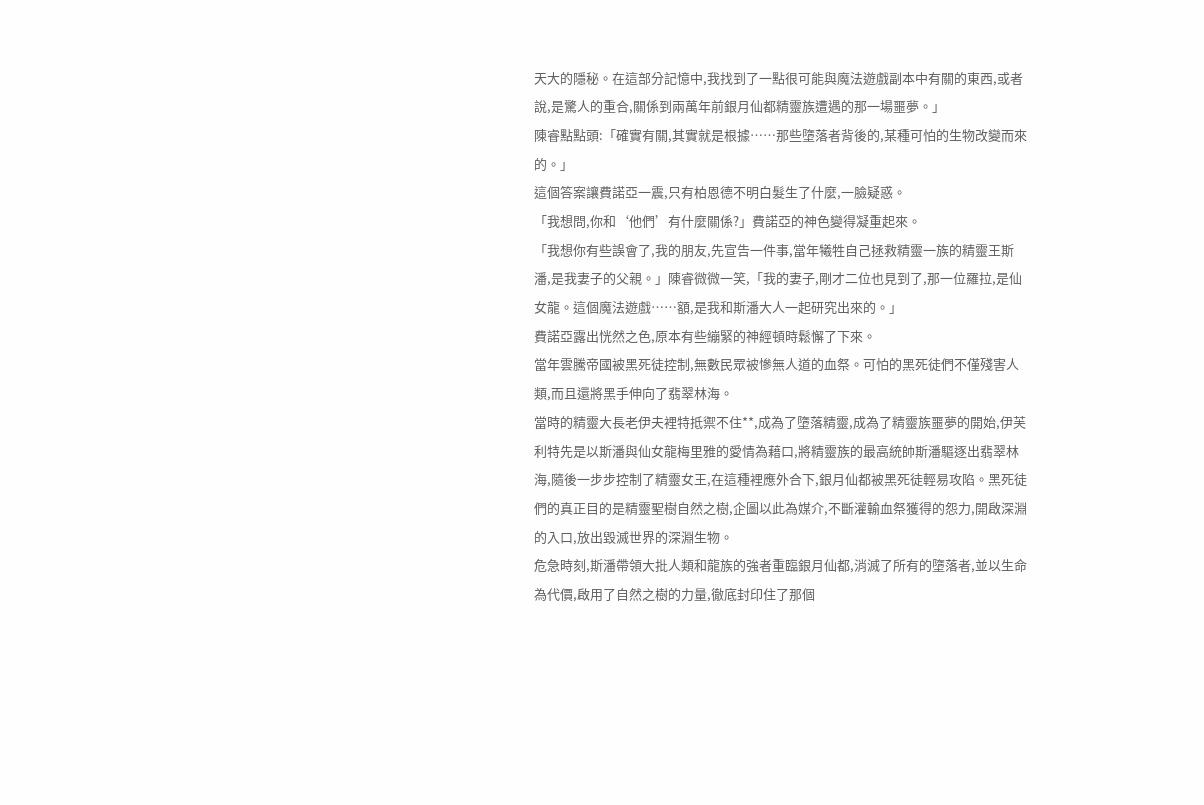天大的隱秘。在這部分記憶中,我找到了一點很可能與魔法遊戲副本中有關的東西,或者說,是驚人的重合,關係到兩萬年前銀月仙都精靈族遭遇的那一場噩夢。」
陳睿點點頭:「確實有關,其實就是根據……那些墮落者背後的,某種可怕的生物改變而來的。」
這個答案讓費諾亞一震,只有柏恩德不明白髮生了什麼,一臉疑惑。
「我想問,你和‘他們’有什麼關係?」費諾亞的神色變得凝重起來。
「我想你有些誤會了,我的朋友,先宣告一件事,當年犧牲自己拯救精靈一族的精靈王斯潘,是我妻子的父親。」陳睿微微一笑,「我的妻子,剛才二位也見到了,那一位羅拉,是仙女龍。這個魔法遊戲……額,是我和斯潘大人一起研究出來的。」
費諾亞露出恍然之色,原本有些繃緊的神經頓時鬆懈了下來。
當年雲騰帝國被黑死徒控制,無數民眾被慘無人道的血祭。可怕的黑死徒們不僅殘害人類,而且還將黑手伸向了翡翠林海。
當時的精靈大長老伊夫裡特抵禦不住**,成為了墮落精靈,成為了精靈族噩夢的開始,伊芙利特先是以斯潘與仙女龍梅里雅的愛情為藉口,將精靈族的最高統帥斯潘驅逐出翡翠林海,隨後一步步控制了精靈女王,在這種裡應外合下,銀月仙都被黑死徒輕易攻陷。黑死徒們的真正目的是精靈聖樹自然之樹,企圖以此為媒介,不斷灌輸血祭獲得的怨力,開啟深淵的入口,放出毀滅世界的深淵生物。
危急時刻,斯潘帶領大批人類和龍族的強者重臨銀月仙都,消滅了所有的墮落者,並以生命為代價,啟用了自然之樹的力量,徹底封印住了那個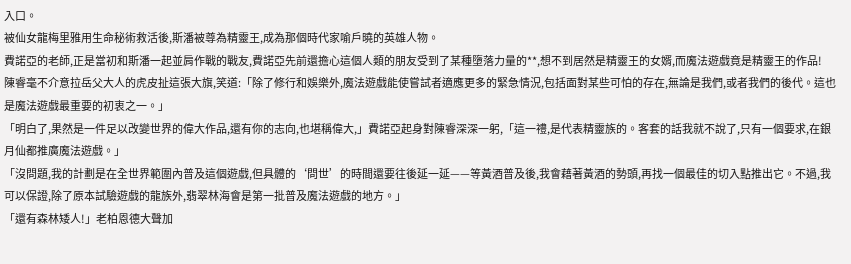入口。
被仙女龍梅里雅用生命秘術救活後,斯潘被尊為精靈王,成為那個時代家喻戶曉的英雄人物。
費諾亞的老師,正是當初和斯潘一起並肩作戰的戰友,費諾亞先前還擔心這個人類的朋友受到了某種墮落力量的**,想不到居然是精靈王的女婿,而魔法遊戲竟是精靈王的作品!
陳睿毫不介意拉岳父大人的虎皮扯這張大旗,笑道:「除了修行和娛樂外,魔法遊戲能使嘗試者適應更多的緊急情況,包括面對某些可怕的存在,無論是我們,或者我們的後代。這也是魔法遊戲最重要的初衷之一。」
「明白了,果然是一件足以改變世界的偉大作品,還有你的志向,也堪稱偉大,」費諾亞起身對陳睿深深一躬,「這一禮,是代表精靈族的。客套的話我就不說了,只有一個要求,在銀月仙都推廣魔法遊戲。」
「沒問題,我的計劃是在全世界範圍內普及這個遊戲,但具體的‘問世’的時間還要往後延一延——等黃酒普及後,我會藉著黃酒的勢頭,再找一個最佳的切入點推出它。不過,我可以保證,除了原本試驗遊戲的龍族外,翡翠林海會是第一批普及魔法遊戲的地方。」
「還有森林矮人!」老柏恩德大聲加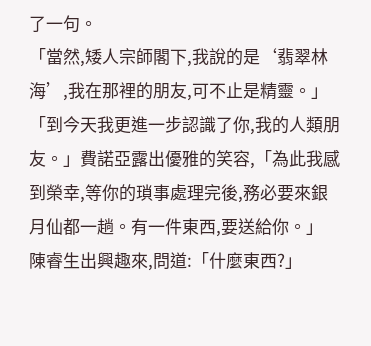了一句。
「當然,矮人宗師閣下,我說的是‘翡翠林海’,我在那裡的朋友,可不止是精靈。」
「到今天我更進一步認識了你,我的人類朋友。」費諾亞露出優雅的笑容,「為此我感到榮幸,等你的瑣事處理完後,務必要來銀月仙都一趟。有一件東西,要送給你。」
陳睿生出興趣來,問道:「什麼東西?」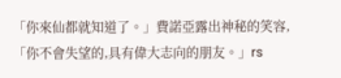「你來仙都就知道了。」費諾亞露出神秘的笑容,「你不會失望的,具有偉大志向的朋友。」rs